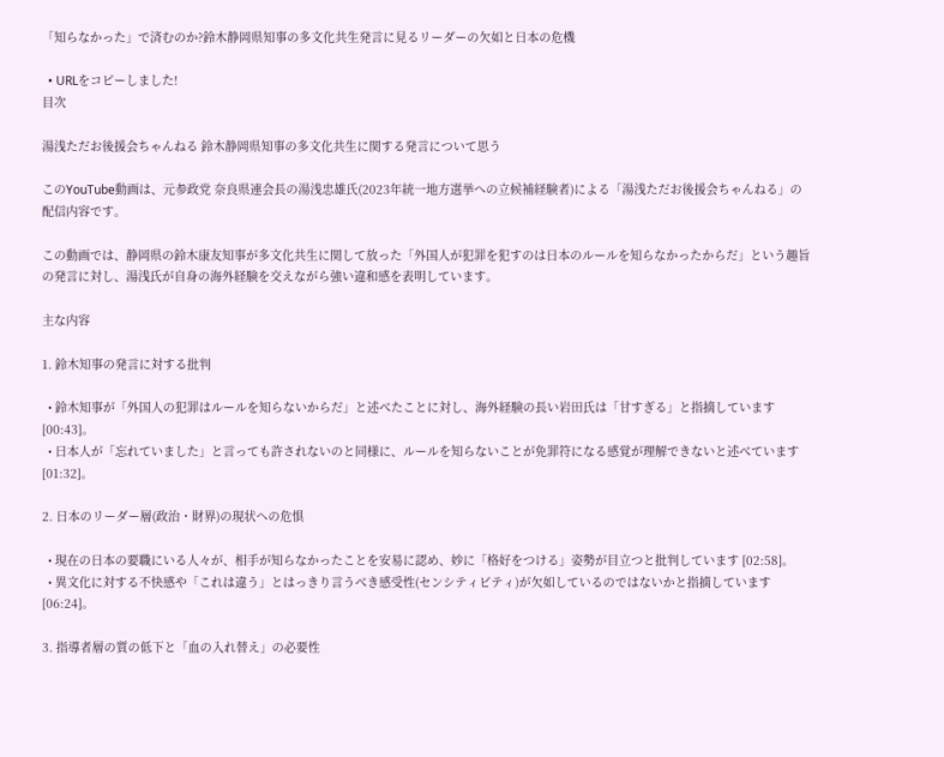「知らなかった」で済むのか?鈴木静岡県知事の多文化共生発言に見るリーダーの欠如と日本の危機

  • URLをコピーしました!
目次

湯浅ただお後援会ちゃんねる 鈴木静岡県知事の多文化共生に関する発言について思う

このYouTube動画は、元参政党 奈良県連会長の湯浅忠雄氏(2023年統一地方選挙への立候補経験者)による「湯浅ただお後援会ちゃんねる」の配信内容です。

この動画では、静岡県の鈴木康友知事が多文化共生に関して放った「外国人が犯罪を犯すのは日本のルールを知らなかったからだ」という趣旨の発言に対し、湯浅氏が自身の海外経験を交えながら強い違和感を表明しています。

主な内容

1. 鈴木知事の発言に対する批判

  • 鈴木知事が「外国人の犯罪はルールを知らないからだ」と述べたことに対し、海外経験の長い岩田氏は「甘すぎる」と指摘しています [00:43]。
  • 日本人が「忘れていました」と言っても許されないのと同様に、ルールを知らないことが免罪符になる感覚が理解できないと述べています [01:32]。

2. 日本のリーダー層(政治・財界)の現状への危惧

  • 現在の日本の要職にいる人々が、相手が知らなかったことを安易に認め、妙に「格好をつける」姿勢が目立つと批判しています [02:58]。
  • 異文化に対する不快感や「これは違う」とはっきり言うべき感受性(センシティビティ)が欠如しているのではないかと指摘しています [06:24]。

3. 指導者層の質の低下と「血の入れ替え」の必要性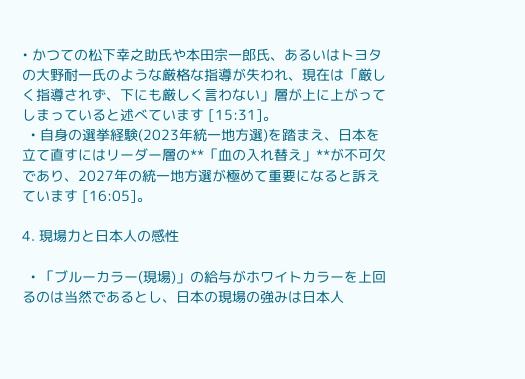• かつての松下幸之助氏や本田宗一郎氏、あるいはトヨタの大野耐一氏のような厳格な指導が失われ、現在は「厳しく指導されず、下にも厳しく言わない」層が上に上がってしまっていると述べています [15:31]。
  • 自身の選挙経験(2023年統一地方選)を踏まえ、日本を立て直すにはリーダー層の**「血の入れ替え」**が不可欠であり、2027年の統一地方選が極めて重要になると訴えています [16:05]。

4. 現場力と日本人の感性

  • 「ブルーカラー(現場)」の給与がホワイトカラーを上回るのは当然であるとし、日本の現場の強みは日本人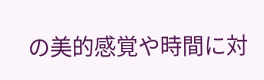の美的感覚や時間に対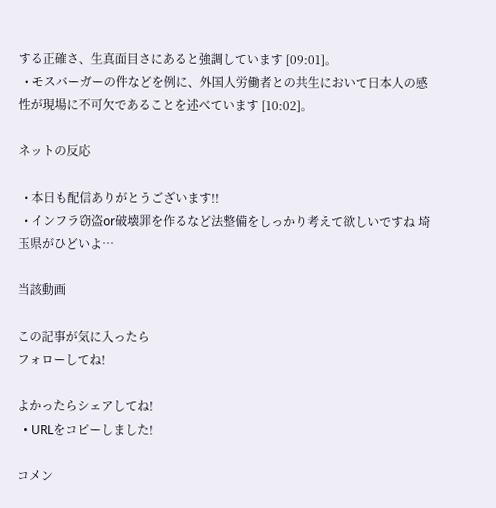する正確さ、生真面目さにあると強調しています [09:01]。
  • モスバーガーの件などを例に、外国人労働者との共生において日本人の感性が現場に不可欠であることを述べています [10:02]。

ネットの反応

  • 本日も配信ありがとうございます!!
  • インフラ窃盗or破壊罪を作るなど法整備をしっかり考えて欲しいですね 埼玉県がひどいよ…

当該動画

この記事が気に入ったら
フォローしてね!

よかったらシェアしてね!
  • URLをコピーしました!

コメン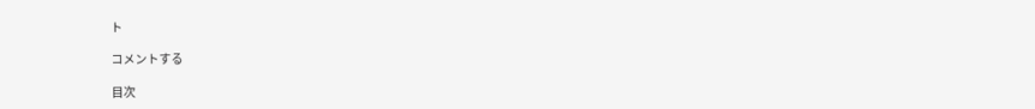ト

コメントする

目次